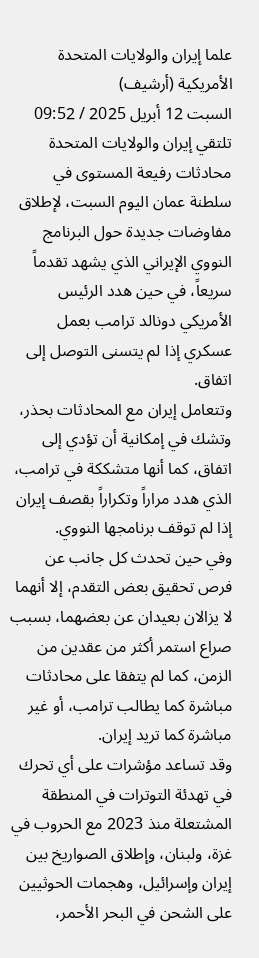علما إيران والولايات المتحدة الأمريكية (أرشيف)
السبت 12 أبريل 2025 / 09:52
تلتقي إيران والولايات المتحدة محادثات رفيعة المستوى في سلطنة عمان اليوم السبت، لإطلاق مفاوضات جديدة حول البرنامج النووي الإيراني الذي يشهد تقدماً سريعاً، في حين هدد الرئيس الأمريكي دونالد ترامب بعمل عسكري إذا لم يتسنى التوصل إلى اتفاق.
وتتعامل إيران مع المحادثات بحذر، وتشك في إمكانية أن تؤدي إلى اتفاق، كما أنها متشككة في ترامب، الذي هدد مراراً وتكراراً بقصف إيران إذا لم توقف برنامجها النووي.
وفي حين تحدث كل جانب عن فرص تحقيق بعض التقدم، إلا أنهما لا يزالان بعيدان عن بعضهما، بسبب صراع استمر أكثر من عقدين من الزمن، كما لم يتفقا على محادثات مباشرة كما يطالب ترامب، أو غير مباشرة كما تريد إيران.
وقد تساعد مؤشرات على أي تحرك في تهدئة التوترات في المنطقة المشتعلة منذ 2023 مع الحروب في غزة، ولبنان، وإطلاق الصواريخ بين إيران وإسرائيل، وهجمات الحوثيين على الشحن في البحر الأحمر،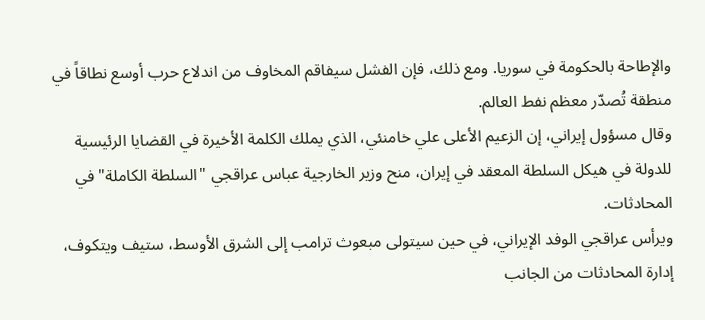والإطاحة بالحكومة في سوريا. ومع ذلك، فإن الفشل سيفاقم المخاوف من اندلاع حرب أوسع نطاقاً في منطقة تُصدّر معظم نفط العالم.
وقال مسؤول إيراني، إن الزعيم الأعلى علي خامنئي، الذي يملك الكلمة الأخيرة في القضايا الرئيسية للدولة في هيكل السلطة المعقد في إيران، منح وزير الخارجية عباس عراقجي "السلطة الكاملة" في المحادثات.
ويرأس عراقجي الوفد الإيراني، في حين سيتولى مبعوث ترامب إلى الشرق الأوسط، ستيف ويتكوف، إدارة المحادثات من الجانب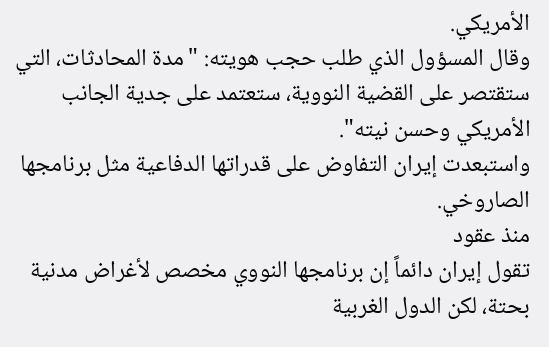الأمريكي.
وقال المسؤول الذي طلب حجب هويته: "مدة المحادثات، التي ستقتصر على القضية النووية، ستعتمد على جدية الجانب الأمريكي وحسن نيته".
واستبعدت إيران التفاوض على قدراتها الدفاعية مثل برنامجها الصاروخي.
منذ عقود
تقول إيران دائماً إن برنامجها النووي مخصص لأغراض مدنية بحتة، لكن الدول الغربية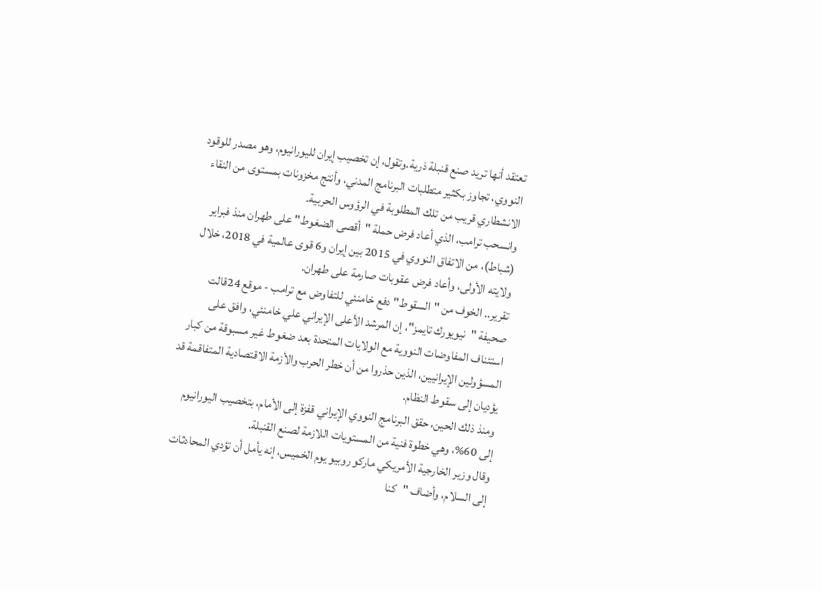تعتقد أنها تريد صنع قنبلة ذرية.وتقول، إن تخصيب إيران لليورانيوم، وهو مصدر للوقود النووي، تجاوز بكثير متطلبات البرنامج المدني، وأنتج مخزونات بمستوى من النقاء الانشطاري قريب من تلك المطلوبة في الرؤوس الحربية.
وانسحب ترامب، الذي أعاد فرض حملة "أقصى الضغوط" على طهران منذ فبراير (شباط)، من الاتفاق النووي في 2015 بين إيران و6 قوى عالمية في 2018، خلال ولايته الأولى، وأعاد فرض عقوبات صارمة على طهران.
تقرير.. الخوف من "السقوط" دفع خامنئي للتفاوض مع ترامب - موقع 24قالت صحيفة "نيويورك تايمز"، إن المرشد الأعلى الإيراني علي خامنئي، وافق على استئناف المفاوضات النووية مع الولايات المتحدة بعد ضغوط غير مسبوقة من كبار المسؤولين الإيرانيين، الذين حذروا من أن خطر الحرب والأزمة الاقتصادية المتفاقمة قد يؤديان إلى سقوط النظام.
ومنذ ذلك الحين، حقق البرنامج النووي الإيراني قفزة إلى الأمام، بتخصيب اليورانيوم إلى 60%، وهي خطوة فنية من المستويات اللازمة لصنع القنبلة.
وقال وزير الخارجية الأمريكي ماركو روبيو يوم الخميس، إنه يأمل أن تؤدي المحادثات إلى السلام، وأضاف "كنا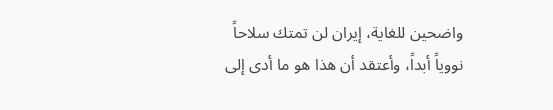واضحين للغاية، إيران لن تمتك سلاحاً نووياً أبداً، وأعتقد أن هذا هو ما أدى إلى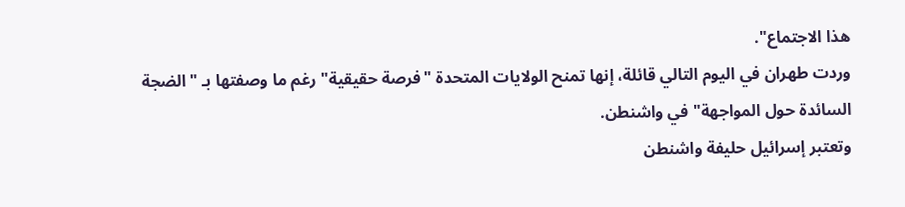هذا الاجتماع".
وردت طهران في اليوم التالي قائلة، إنها تمنح الولايات المتحدة "فرصة حقيقية" رغم ما وصفتها بـ "الضجة السائدة حول المواجهة" في واشنطن.
وتعتبر إسرائيل حليفة واشنطن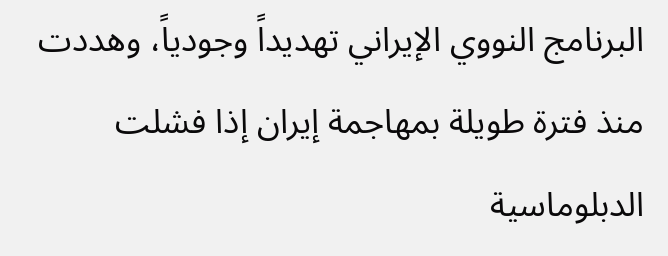البرنامج النووي الإيراني تهديداً وجودياً، وهددت منذ فترة طويلة بمهاجمة إيران إذا فشلت الدبلوماسية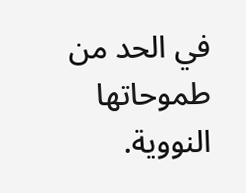في الحد من طموحاتها النووية.